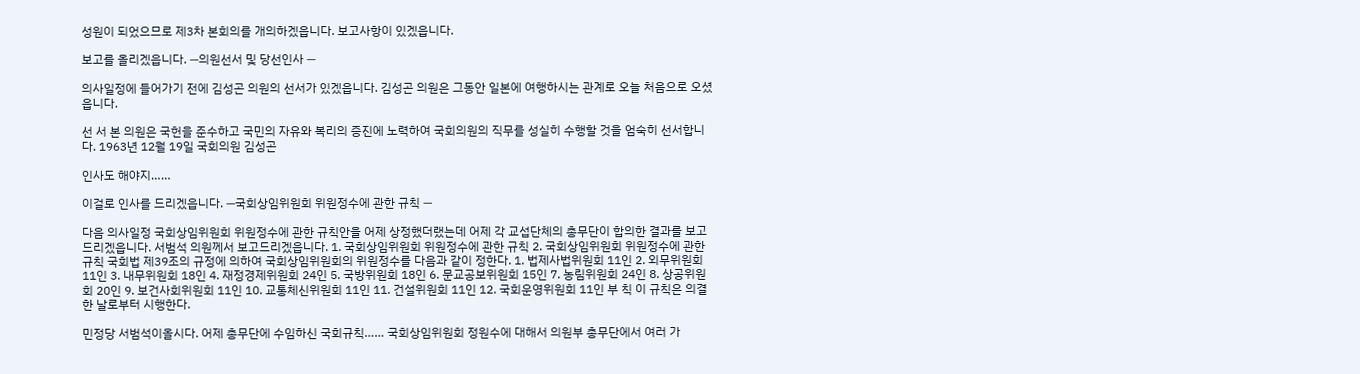성원이 되었으므로 제3차 본회의를 개의하겠읍니다. 보고사항이 있겠읍니다.

보고를 올리겠읍니다. ―의원선서 및 당선인사 ―

의사일정에 들어가기 전에 김성곤 의원의 선서가 있겠읍니다. 김성곤 의원은 그동안 일본에 여행하시는 관계로 오늘 처음으로 오셨읍니다.

선 서 본 의원은 국헌을 준수하고 국민의 자유와 복리의 증진에 노력하여 국회의원의 직무를 성실히 수행할 것을 엄숙히 선서합니다. 1963년 12월 19일 국회의원 김성곤

인사도 해야지……

이걸로 인사를 드리겠읍니다. ―국회상임위원회 위원정수에 관한 규칙 ―

다음 의사일정 국회상임위원회 위원정수에 관한 규칙안을 어제 상정했더랬는데 어제 각 교섭단체의 총무단이 합의한 결과를 보고드리겠읍니다. 서범석 의원께서 보고드리겠읍니다. 1. 국회상임위원회 위원정수에 관한 규칙 2. 국회상임위원회 위원정수에 관한 규칙 국회법 제39조의 규정에 의하여 국회상임위원회의 위원정수를 다음과 같이 정한다. 1. 법제사법위원회 11인 2. 외무위원회 11인 3. 내무위원회 18인 4. 재정경제위원회 24인 5. 국방위원회 18인 6. 문교공보위원회 15인 7. 농림위원회 24인 8. 상공위원회 20인 9. 보건사회위원회 11인 10. 교통체신위원회 11인 11. 건설위원회 11인 12. 국회운영위원회 11인 부 칙 이 규칙은 의결한 날로부터 시행한다.

민정당 서범석이올시다. 어제 총무단에 수임하신 국회규칙…… 국회상임위원회 정원수에 대해서 의원부 총무단에서 여러 가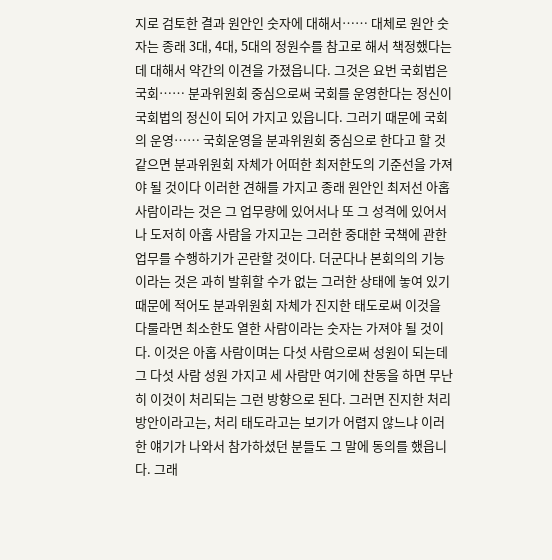지로 검토한 결과 원안인 숫자에 대해서…… 대체로 원안 숫자는 종래 3대, 4대, 5대의 정원수를 참고로 해서 책정했다는 데 대해서 약간의 이견을 가졌읍니다. 그것은 요번 국회법은 국회…… 분과위원회 중심으로써 국회를 운영한다는 정신이 국회법의 정신이 되어 가지고 있읍니다. 그러기 때문에 국회의 운영…… 국회운영을 분과위원회 중심으로 한다고 할 것 같으면 분과위원회 자체가 어떠한 최저한도의 기준선을 가져야 될 것이다 이러한 견해를 가지고 종래 원안인 최저선 아홉 사람이라는 것은 그 업무량에 있어서나 또 그 성격에 있어서나 도저히 아홉 사람을 가지고는 그러한 중대한 국책에 관한 업무를 수행하기가 곤란할 것이다. 더군다나 본회의의 기능이라는 것은 과히 발휘할 수가 없는 그러한 상태에 놓여 있기 때문에 적어도 분과위원회 자체가 진지한 태도로써 이것을 다룰라면 최소한도 열한 사람이라는 숫자는 가져야 될 것이다. 이것은 아홉 사람이며는 다섯 사람으로써 성원이 되는데 그 다섯 사람 성원 가지고 세 사람만 여기에 찬동을 하면 무난히 이것이 처리되는 그런 방향으로 된다. 그러면 진지한 처리 방안이라고는, 처리 태도라고는 보기가 어렵지 않느냐 이러한 얘기가 나와서 참가하셨던 분들도 그 말에 동의를 했읍니다. 그래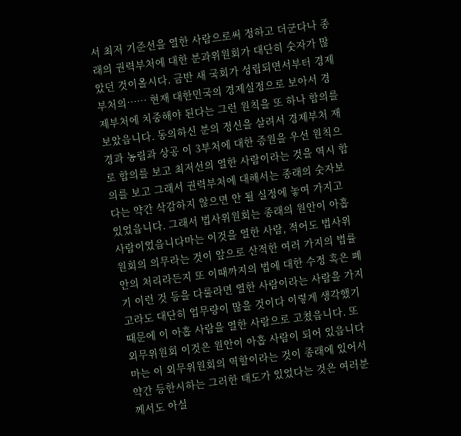서 최저 기준선을 열한 사람으로써 정하고 더군다나 종래의 권력부처에 대한 분과위원회가 대단히 숫자가 많았던 것이올시다. 금반 새 국회가 성립되면서부터 경제부처의…… 현재 대한민국의 경제실정으로 보아서 경제부처에 치중해야 된다는 그런 원칙을 또 하나 합의를 보았읍니다. 동의하신 분의 정신을 살려서 경제부처 재경과 농림과 상공 이 3부처에 대한 증원을 우선 원칙으로 합의를 보고 최저선의 열한 사람이라는 것을 역시 합의를 보고 그래서 권력부처에 대해서는 종래의 숫자보다는 약간 삭감하지 않으면 안 될 실정에 놓여 가지고 있었읍니다. 그래서 법사위원회는 종래의 원안이 아홉 사람이었읍니다마는 이것을 열한 사람, 적어도 법사위원회의 의무라는 것이 앞으로 산적한 여러 가지의 법률안의 처리라든지 또 이때까지의 법에 대한 수정 혹은 폐기 이런 것 등을 다룰라면 열한 사람이라는 사람을 가지고라도 대단히 업무량이 많을 것이다 이렇게 생각했기 때문에 이 아홉 사람을 열한 사람으로 고쳤읍니다. 또 외무위원회 이것은 원안이 아홉 사람이 되어 있읍니다마는 이 외무위원회의 역할이라는 것이 종래에 있어서 약간 등한시하는 그러한 태도가 있었다는 것은 여러분께서도 아실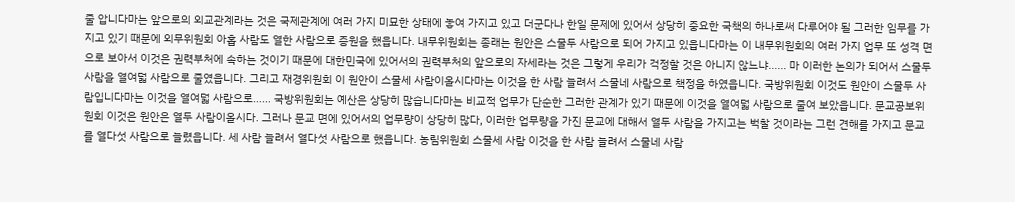줄 압니다마는 앞으로의 외교관계라는 것은 국제관계에 여러 가지 미묘한 상태에 놓여 가지고 있고 더군다나 한일 문제에 있어서 상당히 중요한 국책의 하나로써 다루어야 될 그러한 임무를 가지고 있기 때문에 외무위원회 아홉 사람도 열한 사람으로 증원을 했읍니다. 내무위원회는 종래는 원안은 스물두 사람으로 되어 가지고 있읍니다마는 이 내무위원회의 여러 가지 업무 또 성격 면으로 보아서 이것은 권력부처에 속하는 것이기 때문에 대한민국에 있어서의 권력부처의 앞으로의 자세라는 것은 그렇게 우리가 걱정할 것은 아니지 않느냐…… 마 이러한 논의가 되어서 스물두 사람을 열여덟 사람으로 줄였읍니다. 그리고 재경위원회 이 원안이 스물세 사람이올시다마는 이것을 한 사람 늘려서 스물네 사람으로 책정을 하였읍니다. 국방위원회 이것도 원안이 스물두 사람입니다마는 이것을 열여덟 사람으로…… 국방위원회는 예산은 상당히 많습니다마는 비교적 업무가 단순한 그러한 관계가 있기 때문에 이것을 열여덟 사람으로 줄여 보았읍니다. 문교공보위원회 이것은 원안은 열두 사람이올시다. 그러나 문교 면에 있어서의 업무량이 상당히 많다, 이러한 업무량을 가진 문교에 대해서 열두 사람을 가지고는 벅찰 것이라는 그런 견해를 가지고 문교를 열다섯 사람으로 늘렸읍니다. 세 사람 늘려서 열다섯 사람으로 했읍니다. 농림위원회 스물세 사람 이것을 한 사람 늘려서 스물네 사람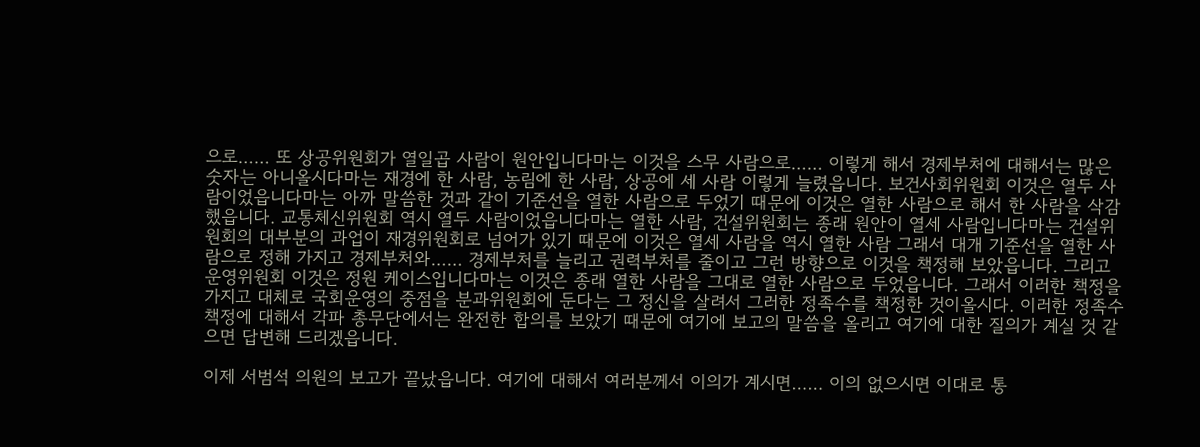으로…… 또 상공위원회가 열일곱 사람이 원안입니다마는 이것을 스무 사람으로…… 이렇게 해서 경제부처에 대해서는 많은 숫자는 아니올시다마는 재경에 한 사람, 농림에 한 사람, 상공에 세 사람 이렇게 늘렸읍니다. 보건사회위원회 이것은 열두 사람이었읍니다마는 아까 말씀한 것과 같이 기준선을 열한 사람으로 두었기 때문에 이것은 열한 사람으로 해서 한 사람을 삭감했읍니다. 교통체신위원회 역시 열두 사람이었읍니다마는 열한 사람, 건설위원회는 종래 원안이 열세 사람입니다마는 건설위원회의 대부분의 과업이 재경위원회로 넘어가 있기 때문에 이것은 열세 사람을 역시 열한 사람 그래서 대개 기준선을 열한 사람으로 정해 가지고 경제부처와…… 경제부처를 늘리고 권력부처를 줄이고 그런 방향으로 이것을 책정해 보았읍니다. 그리고 운영위원회 이것은 정원 케이스입니다마는 이것은 종래 열한 사람을 그대로 열한 사람으로 두었읍니다. 그래서 이러한 책정을 가지고 대체로 국회운영의 중점을 분과위원회에 둔다는 그 정신을 살려서 그러한 정족수를 책정한 것이올시다. 이러한 정족수 책정에 대해서 각파 총무단에서는 완전한 합의를 보았기 때문에 여기에 보고의 말씀을 올리고 여기에 대한 질의가 계실 것 같으면 답변해 드리겠읍니다.

이제 서범석 의원의 보고가 끝났읍니다. 여기에 대해서 여러분께서 이의가 계시면…… 이의 없으시면 이대로 통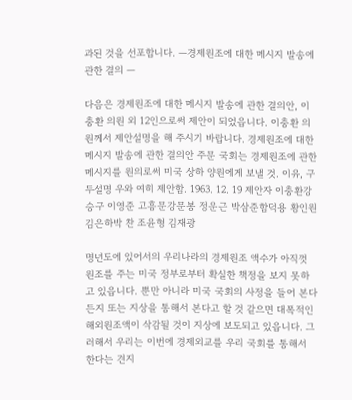과된 것을 선포합니다. ―경제원조에 대한 메시지 발송에 관한 결의 ―

다음은 경제원조에 대한 메시지 발송에 관한 결의안, 이충환 의원 외 12인으로써 제안이 되었읍니다. 이충환 의원께서 제안설명을 해 주시기 바랍니다. 경제원조에 대한 메시지 발송에 관한 결의안 주문 국회는 경제원조에 관한 메시지를 원의로써 미국 상하 양원에게 보낼 것. 이유, 구두설명 우와 여히 제안함. 1963. 12. 19 제안자 이충환강승구 이영준 고흥문강문봉 정운근 박삼준함덕용 황인원 김은하박 찬 조윤형 김재광

명년도에 있어서의 우리나라의 경제원조 액수가 아직껏 원조를 주는 미국 정부로부터 확실한 책정을 보지 못하고 있읍니다. 뿐만 아니라 미국 국회의 사정을 들어 본다든지 또는 지상을 통해서 본다고 할 것 같으면 대폭적인 해외원조액이 삭감될 것이 지상에 보도되고 있읍니다. 그러해서 우리는 이번에 경제외교를 우리 국회를 통해서 한다는 견지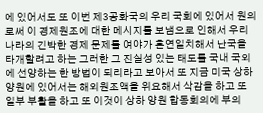에 있어서도 또 이번 제3공화국의 우리 국회에 있어서 원의로써 이 경제원조에 대한 메시지를 보냄으로 인해서 우리나라의 긴박한 경제 문제를 여야가 혼연일치해서 난국을 타개할려고 하는 그러한 그 진실성 있는 태도를 국내 국외에 선양하는 한 방법이 되리라고 보아서 또 지금 미국 상하 양원에 있어서는 해외원조액을 위요해서 삭감을 하고 또 일부 부활을 하고 또 이것이 상하 양원 합동회의에 부의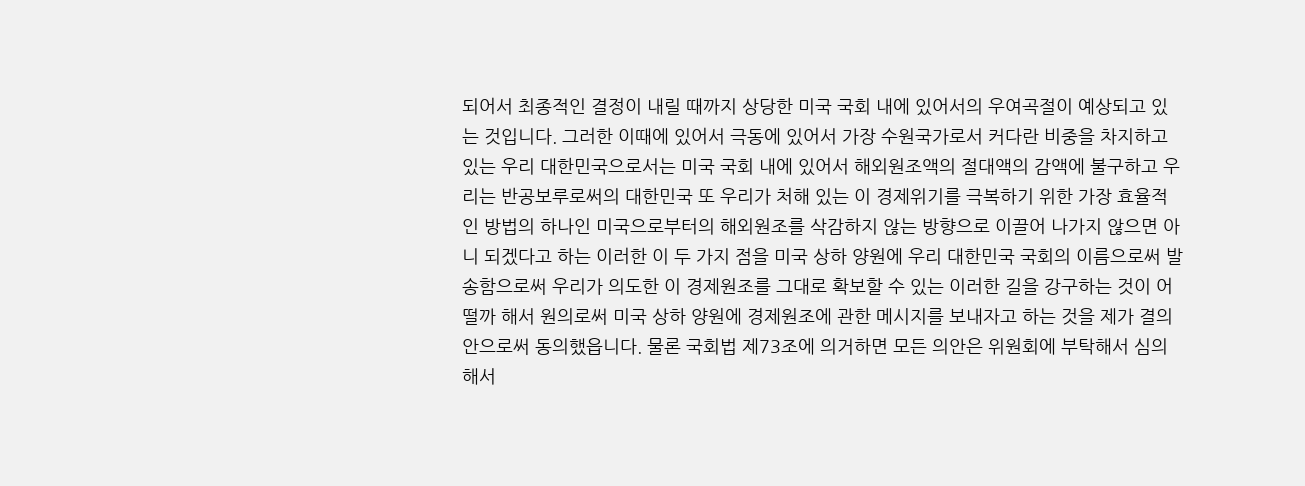되어서 최종적인 결정이 내릴 때까지 상당한 미국 국회 내에 있어서의 우여곡절이 예상되고 있는 것입니다. 그러한 이때에 있어서 극동에 있어서 가장 수원국가로서 커다란 비중을 차지하고 있는 우리 대한민국으로서는 미국 국회 내에 있어서 해외원조액의 절대액의 감액에 불구하고 우리는 반공보루로써의 대한민국 또 우리가 처해 있는 이 경제위기를 극복하기 위한 가장 효율적인 방법의 하나인 미국으로부터의 해외원조를 삭감하지 않는 방향으로 이끌어 나가지 않으면 아니 되겠다고 하는 이러한 이 두 가지 점을 미국 상하 양원에 우리 대한민국 국회의 이름으로써 발송함으로써 우리가 의도한 이 경제원조를 그대로 확보할 수 있는 이러한 길을 강구하는 것이 어떨까 해서 원의로써 미국 상하 양원에 경제원조에 관한 메시지를 보내자고 하는 것을 제가 결의안으로써 동의했읍니다. 물론 국회법 제73조에 의거하면 모든 의안은 위원회에 부탁해서 심의해서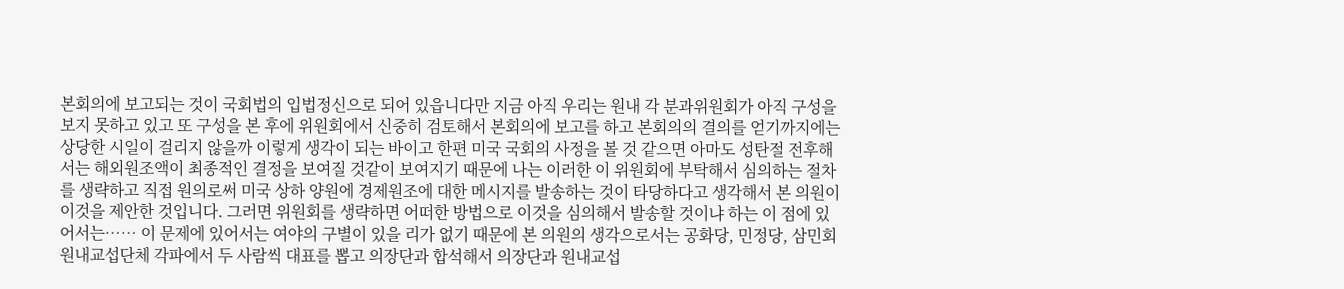본회의에 보고되는 것이 국회법의 입법정신으로 되어 있읍니다만 지금 아직 우리는 원내 각 분과위원회가 아직 구성을 보지 못하고 있고 또 구성을 본 후에 위원회에서 신중히 검토해서 본회의에 보고를 하고 본회의의 결의를 얻기까지에는 상당한 시일이 걸리지 않을까 이렇게 생각이 되는 바이고 한편 미국 국회의 사정을 볼 것 같으면 아마도 성탄절 전후해서는 해외원조액이 최종적인 결정을 보여질 것같이 보여지기 때문에 나는 이러한 이 위원회에 부탁해서 심의하는 절차를 생략하고 직접 원의로써 미국 상하 양원에 경제원조에 대한 메시지를 발송하는 것이 타당하다고 생각해서 본 의원이 이것을 제안한 것입니다. 그러면 위원회를 생략하면 어떠한 방법으로 이것을 심의해서 발송할 것이냐 하는 이 점에 있어서는…… 이 문제에 있어서는 여야의 구별이 있을 리가 없기 때문에 본 의원의 생각으로서는 공화당, 민정당, 삼민회 원내교섭단체 각파에서 두 사람씩 대표를 뽑고 의장단과 합석해서 의장단과 원내교섭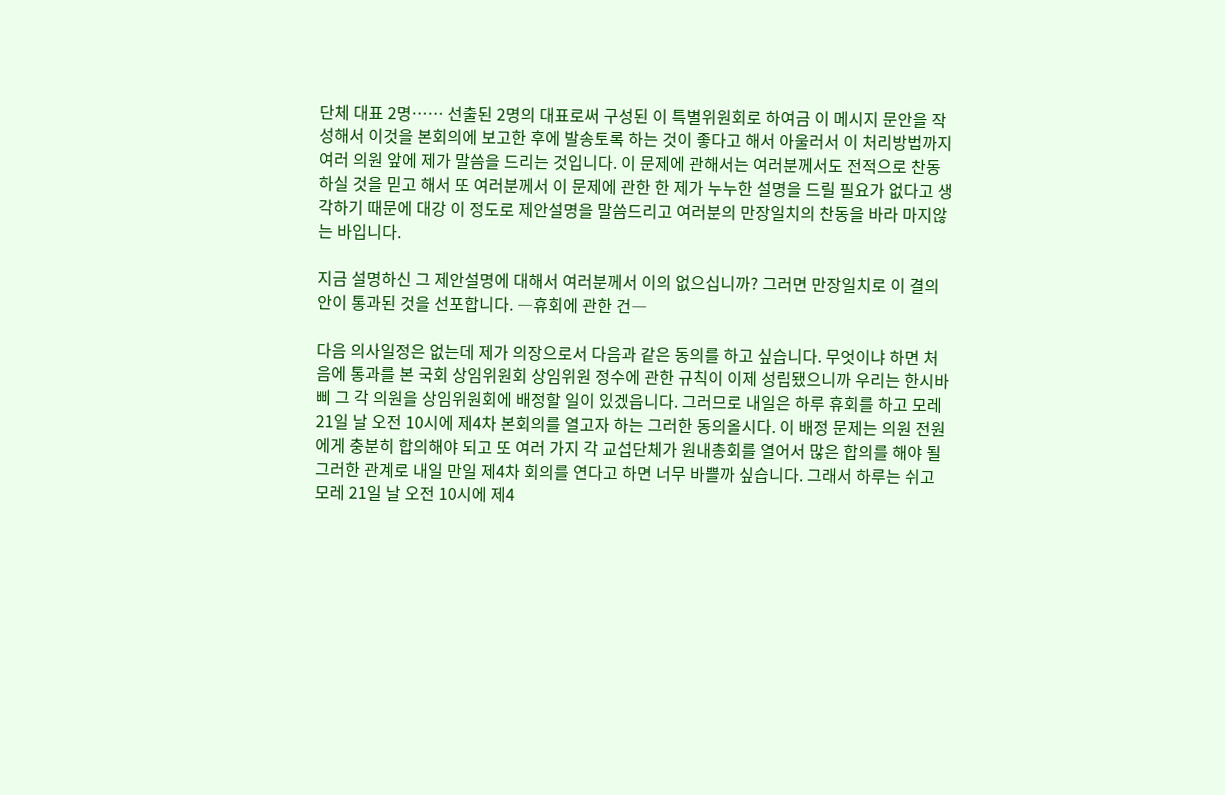단체 대표 2명…… 선출된 2명의 대표로써 구성된 이 특별위원회로 하여금 이 메시지 문안을 작성해서 이것을 본회의에 보고한 후에 발송토록 하는 것이 좋다고 해서 아울러서 이 처리방법까지 여러 의원 앞에 제가 말씀을 드리는 것입니다. 이 문제에 관해서는 여러분께서도 전적으로 찬동하실 것을 믿고 해서 또 여러분께서 이 문제에 관한 한 제가 누누한 설명을 드릴 필요가 없다고 생각하기 때문에 대강 이 정도로 제안설명을 말씀드리고 여러분의 만장일치의 찬동을 바라 마지않는 바입니다.

지금 설명하신 그 제안설명에 대해서 여러분께서 이의 없으십니까? 그러면 만장일치로 이 결의안이 통과된 것을 선포합니다. ―휴회에 관한 건―

다음 의사일정은 없는데 제가 의장으로서 다음과 같은 동의를 하고 싶습니다. 무엇이냐 하면 처음에 통과를 본 국회 상임위원회 상임위원 정수에 관한 규칙이 이제 성립됐으니까 우리는 한시바삐 그 각 의원을 상임위원회에 배정할 일이 있겠읍니다. 그러므로 내일은 하루 휴회를 하고 모레 21일 날 오전 10시에 제4차 본회의를 열고자 하는 그러한 동의올시다. 이 배정 문제는 의원 전원에게 충분히 합의해야 되고 또 여러 가지 각 교섭단체가 원내총회를 열어서 많은 합의를 해야 될 그러한 관계로 내일 만일 제4차 회의를 연다고 하면 너무 바쁠까 싶습니다. 그래서 하루는 쉬고 모레 21일 날 오전 10시에 제4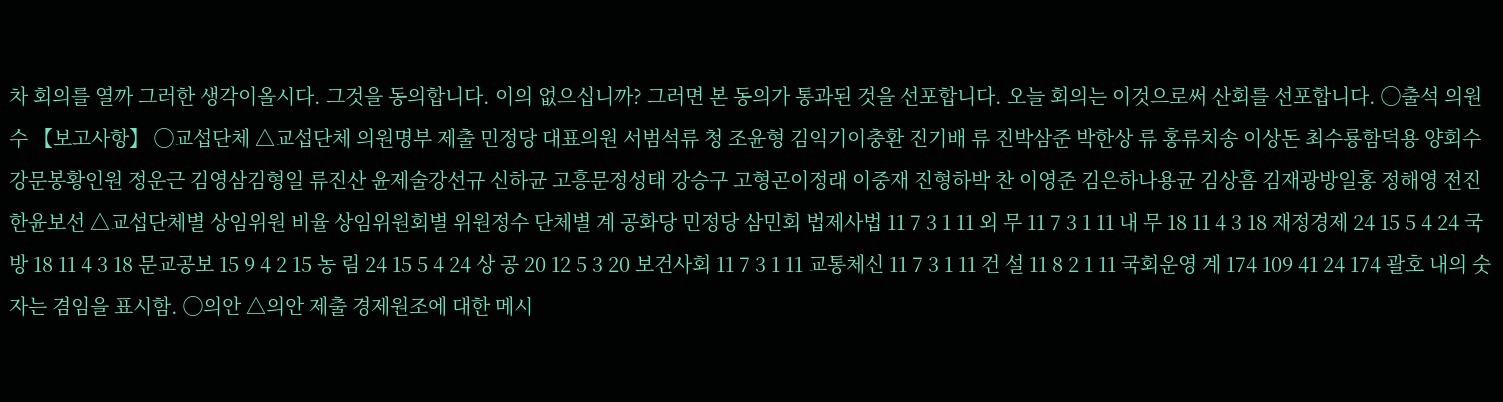차 회의를 열까 그러한 생각이올시다. 그것을 동의합니다. 이의 없으십니까? 그러면 본 동의가 통과된 것을 선포합니다. 오늘 회의는 이것으로써 산회를 선포합니다. ◯출석 의원 수 【보고사항】 ◯교섭단체 △교섭단체 의원명부 제출 민정당 대표의원 서범석류 청 조윤형 김익기이충환 진기배 류 진박삼준 박한상 류 홍류치송 이상돈 최수룡함덕용 양회수 강문봉황인원 정운근 김영삼김형일 류진산 윤제술강선규 신하균 고흥문정성태 강승구 고형곤이정래 이중재 진형하박 찬 이영준 김은하나용균 김상흠 김재광방일홍 정해영 전진한윤보선 △교섭단체별 상임위원 비율 상임위원회별 위원정수 단체별 계 공화당 민정당 삼민회 법제사법 11 7 3 1 11 외 무 11 7 3 1 11 내 무 18 11 4 3 18 재정경제 24 15 5 4 24 국 방 18 11 4 3 18 문교공보 15 9 4 2 15 농 림 24 15 5 4 24 상 공 20 12 5 3 20 보건사회 11 7 3 1 11 교통체신 11 7 3 1 11 건 설 11 8 2 1 11 국회운영 계 174 109 41 24 174 괄호 내의 숫자는 겸임을 표시함. ◯의안 △의안 제출 경제원조에 대한 메시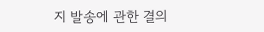지 발송에 관한 결의